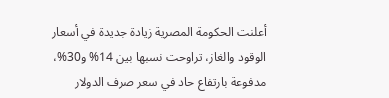أعلنت الحكومة المصرية زيادة جديدة في أسعار الوقود والغاز، تراوحت نسبها بين 14% و30%، مدفوعة بارتفاع حاد في سعر صرف الدولار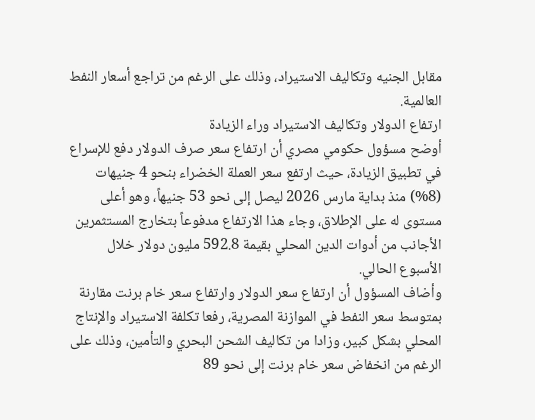مقابل الجنيه وتكاليف الاستيراد، وذلك على الرغم من تراجع أسعار النفط العالمية.
ارتفاع الدولار وتكاليف الاستيراد وراء الزيادة
أوضح مسؤول حكومي مصري أن ارتفاع سعر صرف الدولار دفع للإسراع في تطبيق الزيادة، حيث ارتفع سعر العملة الخضراء بنحو 4 جنيهات (8%) منذ بداية مارس 2026 ليصل إلى نحو 53 جنيهاً، وهو أعلى مستوى له على الإطلاق، وجاء هذا الارتفاع مدفوعاً بتخارج المستثمرين الأجانب من أدوات الدين المحلي بقيمة 592.8 مليون دولار خلال الأسبوع الحالي.
وأضاف المسؤول أن ارتفاع سعر الدولار وارتفاع سعر خام برنت مقارنة بمتوسط سعر النفط في الموازنة المصرية، رفعا تكلفة الاستيراد والإنتاج المحلي بشكل كبير، وزادا من تكاليف الشحن البحري والتأمين، وذلك على الرغم من انخفاض سعر خام برنت إلى نحو 89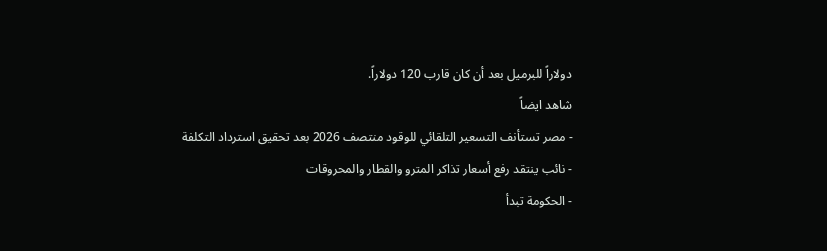دولاراً للبرميل بعد أن كان قارب 120 دولاراً.
شاهد ايضاً
- مصر تستأنف التسعير التلقائي للوقود منتصف 2026 بعد تحقيق استرداد التكلفة
- نائب ينتقد رفع أسعار تذاكر المترو والقطار والمحروقات
- الحكومة تبدأ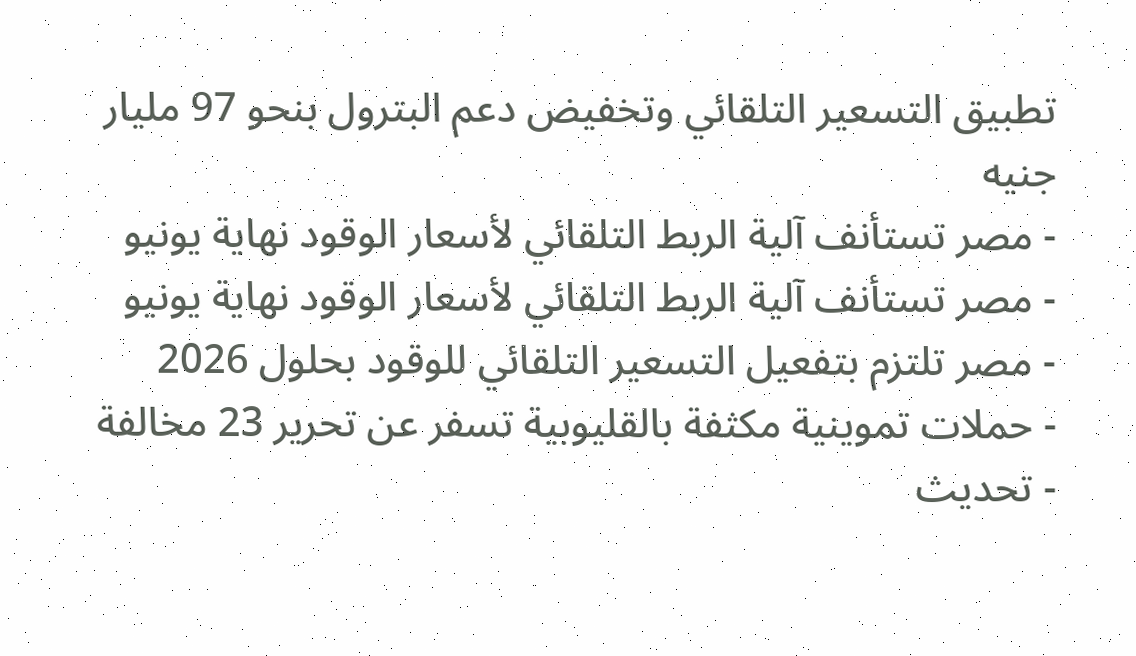تطبيق التسعير التلقائي وتخفيض دعم البترول بنحو 97 مليار جنيه
- مصر تستأنف آلية الربط التلقائي لأسعار الوقود نهاية يونيو
- مصر تستأنف آلية الربط التلقائي لأسعار الوقود نهاية يونيو
- مصر تلتزم بتفعيل التسعير التلقائي للوقود بحلول 2026
- حملات تموينية مكثفة بالقليوبية تسفر عن تحرير 23 مخالفة
- تحديث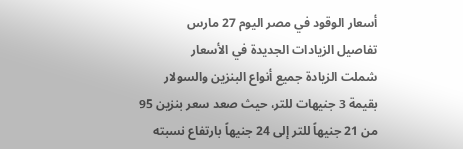أسعار الوقود في مصر اليوم 27 مارس
تفاصيل الزيادات الجديدة في الأسعار
شملت الزيادة جميع أنواع البنزين والسولار بقيمة 3 جنيهات للتر، حيث صعد سعر بنزين 95 من 21 جنيهاً للتر إلى 24 جنيهاً بارتفاع نسبته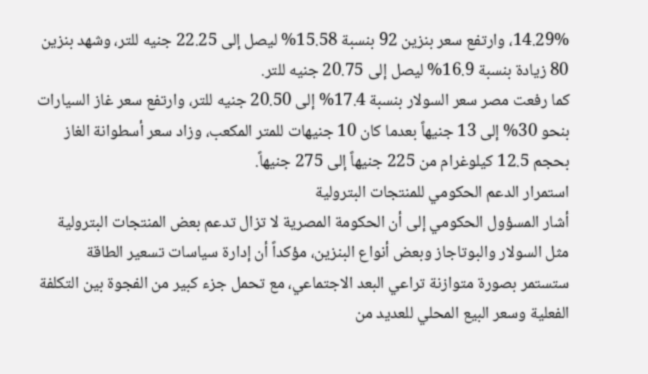14.29%، وارتفع سعر بنزين 92 بنسبة 15.58% ليصل إلى 22.25 جنيه للتر، وشهد بنزين 80 زيادة بنسبة 16.9% ليصل إلى 20.75 جنيه للتر.
كما رفعت مصر سعر السولار بنسبة 17.4% إلى 20.50 جنيه للتر، وارتفع سعر غاز السيارات بنحو 30% إلى 13 جنيهاً بعدما كان 10 جنيهات للمتر المكعب، وزاد سعر أسطوانة الغاز بحجم 12.5 كيلوغرام من 225 جنيهاً إلى 275 جنيهاً.
استمرار الدعم الحكومي للمنتجات البترولية
أشار المسؤول الحكومي إلى أن الحكومة المصرية لا تزال تدعم بعض المنتجات البترولية مثل السولار والبوتاجاز وبعض أنواع البنزين، مؤكداً أن إدارة سياسات تسعير الطاقة ستستمر بصورة متوازنة تراعي البعد الاجتماعي، مع تحمل جزء كبير من الفجوة بين التكلفة الفعلية وسعر البيع المحلي للعديد من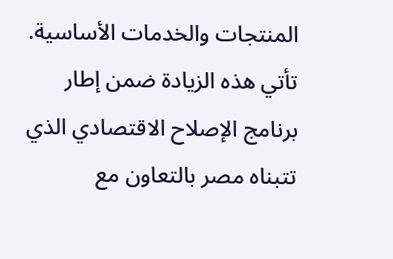المنتجات والخدمات الأساسية.
تأتي هذه الزيادة ضمن إطار برنامج الإصلاح الاقتصادي الذي تتبناه مصر بالتعاون مع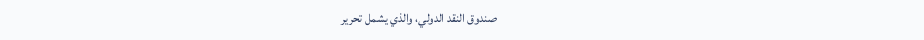صندوق النقد الدولي، والذي يشمل تحرير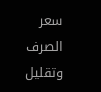سعر الصرف وتقليل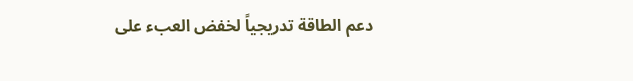دعم الطاقة تدريجياً لخفض العبء على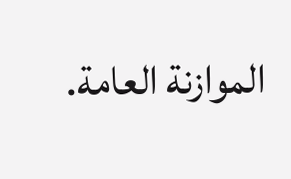الموازنة العامة.